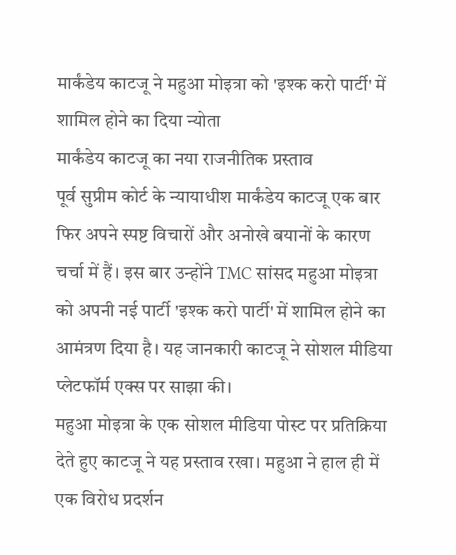मार्कंडेय काटजू ने महुआ मोइत्रा को 'इश्क करो पार्टी' में शामिल होने का दिया न्योता
मार्कंडेय काटजू का नया राजनीतिक प्रस्ताव
पूर्व सुप्रीम कोर्ट के न्यायाधीश मार्कंडेय काटजू एक बार फिर अपने स्पष्ट विचारों और अनोखे बयानों के कारण चर्चा में हैं। इस बार उन्होंने TMC सांसद महुआ मोइत्रा को अपनी नई पार्टी 'इश्क करो पार्टी' में शामिल होने का आमंत्रण दिया है। यह जानकारी काटजू ने सोशल मीडिया प्लेटफॉर्म एक्स पर साझा की।
महुआ मोइत्रा के एक सोशल मीडिया पोस्ट पर प्रतिक्रिया देते हुए काटजू ने यह प्रस्ताव रखा। महुआ ने हाल ही में एक विरोध प्रदर्शन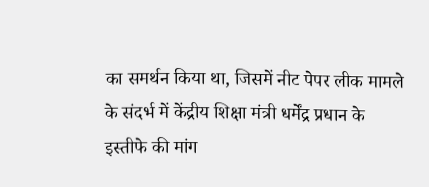का समर्थन किया था, जिसमें नीट पेपर लीक मामले के संदर्भ में केंद्रीय शिक्षा मंत्री धर्मेंद्र प्रधान के इस्तीफे की मांग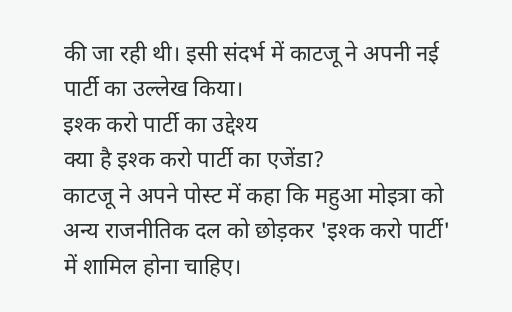की जा रही थी। इसी संदर्भ में काटजू ने अपनी नई पार्टी का उल्लेख किया।
इश्क करो पार्टी का उद्देश्य
क्या है इश्क करो पार्टी का एजेंडा?
काटजू ने अपने पोस्ट में कहा कि महुआ मोइत्रा को अन्य राजनीतिक दल को छोड़कर 'इश्क करो पार्टी' में शामिल होना चाहिए।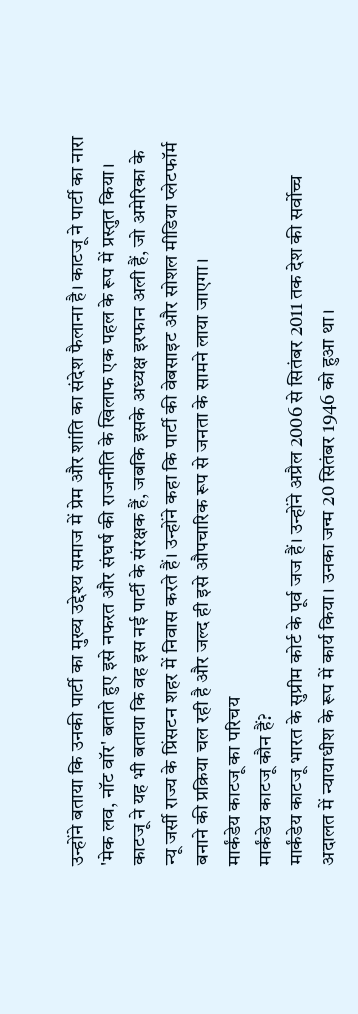उन्होंने बताया कि उनकी पार्टी का मुख्य उद्देश्य समाज में प्रेम और शांति का संदेश फैलाना है। काटजू ने पार्टी का नारा 'मेक लव, नॉट वॉर' बताते हुए इसे नफरत और संघर्ष की राजनीति के खिलाफ एक पहल के रूप में प्रस्तुत किया।
काटजू ने यह भी बताया कि वह इस नई पार्टी के संरक्षक हैं, जबकि इसके अध्यक्ष इरफान अली हैं, जो अमेरिका के न्यू जर्सी राज्य के प्रिंसटन शहर में निवास करते हैं। उन्होंने कहा कि पार्टी की वेबसाइट और सोशल मीडिया प्लेटफॉर्म बनाने की प्रक्रिया चल रही है और जल्द ही इसे औपचारिक रूप से जनता के सामने लाया जाएगा।
मार्कंडेय काटजू का परिचय
मार्कंडेय काटजू कौन हैं?
मार्कंडेय काटजू भारत के सुप्रीम कोर्ट के पूर्व जज हैं। उन्होंने अप्रैल 2006 से सितंबर 2011 तक देश की सर्वोच्च अदालत में न्यायाधीश के रूप में कार्य किया। उनका जन्म 20 सितंबर 1946 को हुआ था।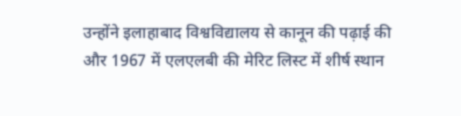उन्होंने इलाहाबाद विश्वविद्यालय से कानून की पढ़ाई की और 1967 में एलएलबी की मेरिट लिस्ट में शीर्ष स्थान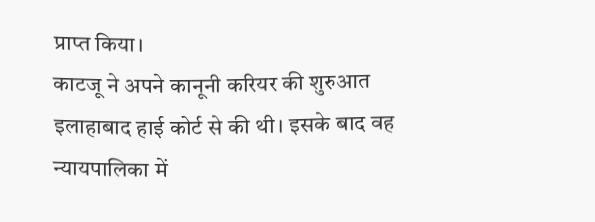प्राप्त किया।
काटजू ने अपने कानूनी करियर की शुरुआत इलाहाबाद हाई कोर्ट से की थी। इसके बाद वह न्यायपालिका में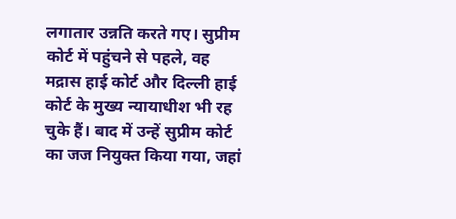लगातार उन्नति करते गए। सुप्रीम कोर्ट में पहुंचने से पहले, वह मद्रास हाई कोर्ट और दिल्ली हाई कोर्ट के मुख्य न्यायाधीश भी रह चुके हैं। बाद में उन्हें सुप्रीम कोर्ट का जज नियुक्त किया गया, जहां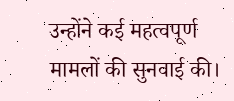उन्होंने कई महत्वपूर्ण मामलों की सुनवाई की।